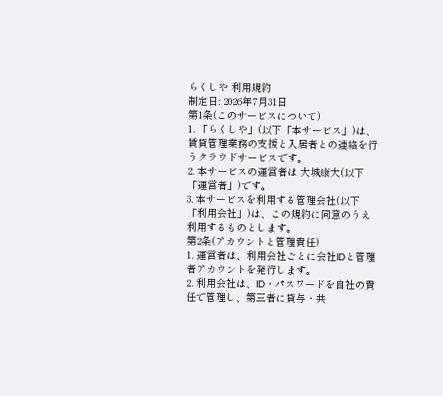らくしや 利用規約
制定日: 2026年7月31日
第1条(このサービスについて)
1. 「らくしや」(以下「本サービス」)は、賃貸管理業務の支援と入居者との連絡を行うクラウドサービスです。
2. 本サービスの運営者は 大城康大(以下「運営者」)です。
3. 本サービスを利用する管理会社(以下「利用会社」)は、この規約に同意のうえ利用するものとします。
第2条(アカウントと管理責任)
1. 運営者は、利用会社ごとに会社IDと管理者アカウントを発行します。
2. 利用会社は、ID・パスワードを自社の責任で管理し、第三者に貸与・共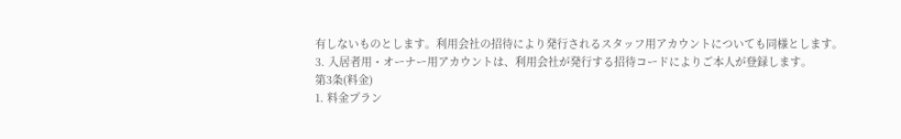有しないものとします。利用会社の招待により発行されるスタッフ用アカウントについても同様とします。
3. 入居者用・オーナー用アカウントは、利用会社が発行する招待コードによりご本人が登録します。
第3条(料金)
1. 料金プラン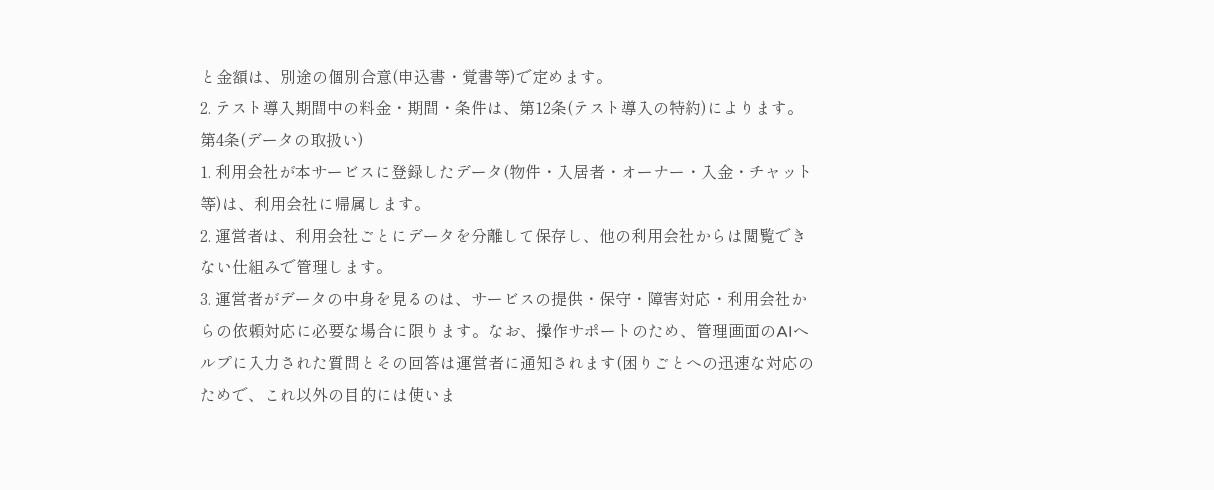と金額は、別途の個別合意(申込書・覚書等)で定めます。
2. テスト導入期間中の料金・期間・条件は、第12条(テスト導入の特約)によります。
第4条(データの取扱い)
1. 利用会社が本サービスに登録したデータ(物件・入居者・オーナー・入金・チャット等)は、利用会社に帰属します。
2. 運営者は、利用会社ごとにデータを分離して保存し、他の利用会社からは閲覧できない仕組みで管理します。
3. 運営者がデータの中身を見るのは、サービスの提供・保守・障害対応・利用会社からの依頼対応に必要な場合に限ります。なお、操作サポートのため、管理画面のAIヘルプに入力された質問とその回答は運営者に通知されます(困りごとへの迅速な対応のためで、これ以外の目的には使いま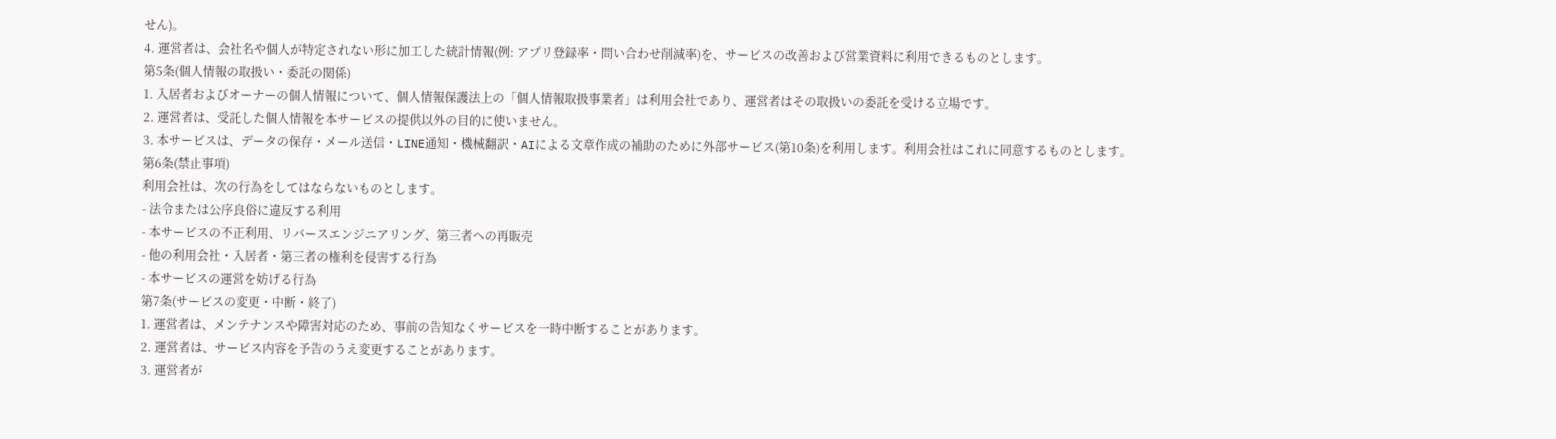せん)。
4. 運営者は、会社名や個人が特定されない形に加工した統計情報(例: アプリ登録率・問い合わせ削減率)を、サービスの改善および営業資料に利用できるものとします。
第5条(個人情報の取扱い・委託の関係)
1. 入居者およびオーナーの個人情報について、個人情報保護法上の「個人情報取扱事業者」は利用会社であり、運営者はその取扱いの委託を受ける立場です。
2. 運営者は、受託した個人情報を本サービスの提供以外の目的に使いません。
3. 本サービスは、データの保存・メール送信・LINE通知・機械翻訳・AIによる文章作成の補助のために外部サービス(第10条)を利用します。利用会社はこれに同意するものとします。
第6条(禁止事項)
利用会社は、次の行為をしてはならないものとします。
- 法令または公序良俗に違反する利用
- 本サービスの不正利用、リバースエンジニアリング、第三者への再販売
- 他の利用会社・入居者・第三者の権利を侵害する行為
- 本サービスの運営を妨げる行為
第7条(サービスの変更・中断・終了)
1. 運営者は、メンテナンスや障害対応のため、事前の告知なくサービスを一時中断することがあります。
2. 運営者は、サービス内容を予告のうえ変更することがあります。
3. 運営者が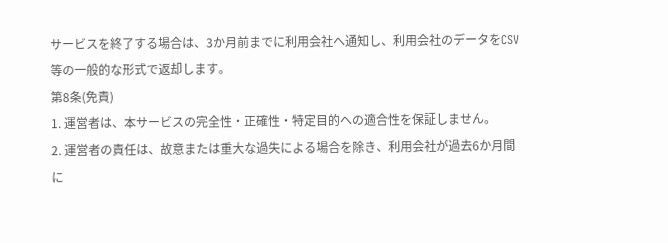サービスを終了する場合は、3か月前までに利用会社へ通知し、利用会社のデータをCSV等の一般的な形式で返却します。
第8条(免責)
1. 運営者は、本サービスの完全性・正確性・特定目的への適合性を保証しません。
2. 運営者の責任は、故意または重大な過失による場合を除き、利用会社が過去6か月間に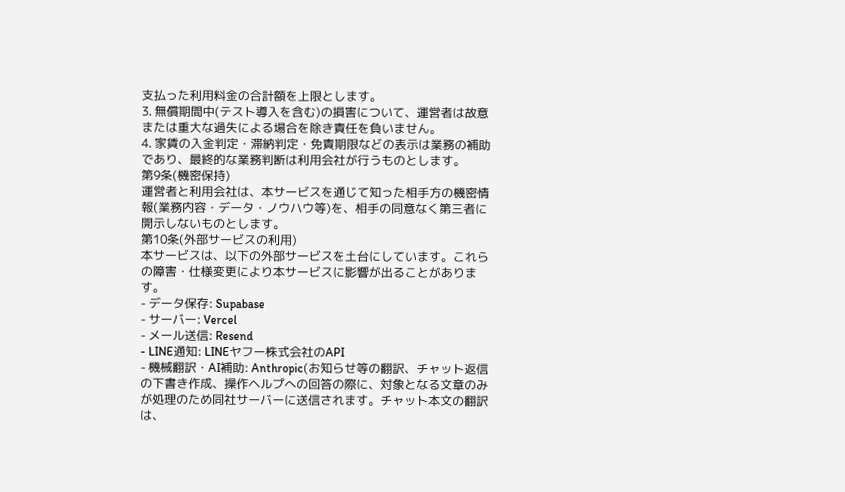支払った利用料金の合計額を上限とします。
3. 無償期間中(テスト導入を含む)の損害について、運営者は故意または重大な過失による場合を除き責任を負いません。
4. 家賃の入金判定・滞納判定・免責期限などの表示は業務の補助であり、最終的な業務判断は利用会社が行うものとします。
第9条(機密保持)
運営者と利用会社は、本サービスを通じて知った相手方の機密情報(業務内容・データ・ノウハウ等)を、相手の同意なく第三者に開示しないものとします。
第10条(外部サービスの利用)
本サービスは、以下の外部サービスを土台にしています。これらの障害・仕様変更により本サービスに影響が出ることがあります。
- データ保存: Supabase
- サーバー: Vercel
- メール送信: Resend
- LINE通知: LINEヤフー株式会社のAPI
- 機械翻訳・AI補助: Anthropic(お知らせ等の翻訳、チャット返信の下書き作成、操作ヘルプへの回答の際に、対象となる文章のみが処理のため同社サーバーに送信されます。チャット本文の翻訳は、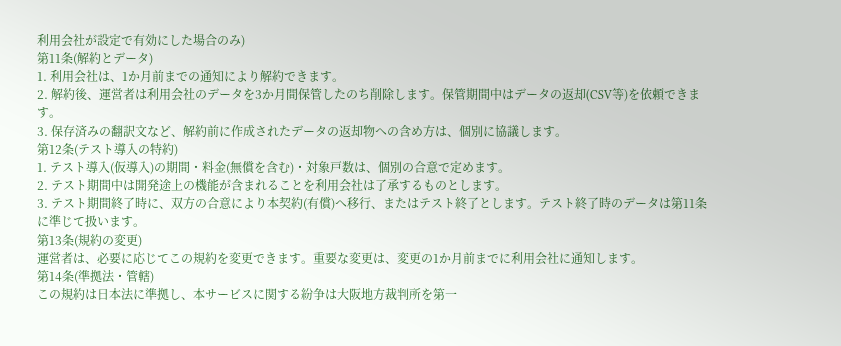利用会社が設定で有効にした場合のみ)
第11条(解約とデータ)
1. 利用会社は、1か月前までの通知により解約できます。
2. 解約後、運営者は利用会社のデータを3か月間保管したのち削除します。保管期間中はデータの返却(CSV等)を依頼できます。
3. 保存済みの翻訳文など、解約前に作成されたデータの返却物への含め方は、個別に協議します。
第12条(テスト導入の特約)
1. テスト導入(仮導入)の期間・料金(無償を含む)・対象戸数は、個別の合意で定めます。
2. テスト期間中は開発途上の機能が含まれることを利用会社は了承するものとします。
3. テスト期間終了時に、双方の合意により本契約(有償)へ移行、またはテスト終了とします。テスト終了時のデータは第11条に準じて扱います。
第13条(規約の変更)
運営者は、必要に応じてこの規約を変更できます。重要な変更は、変更の1か月前までに利用会社に通知します。
第14条(準拠法・管轄)
この規約は日本法に準拠し、本サービスに関する紛争は大阪地方裁判所を第一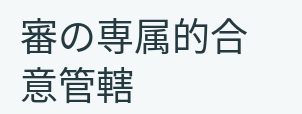審の専属的合意管轄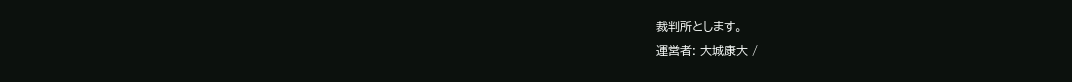裁判所とします。
運営者: 大城康大 /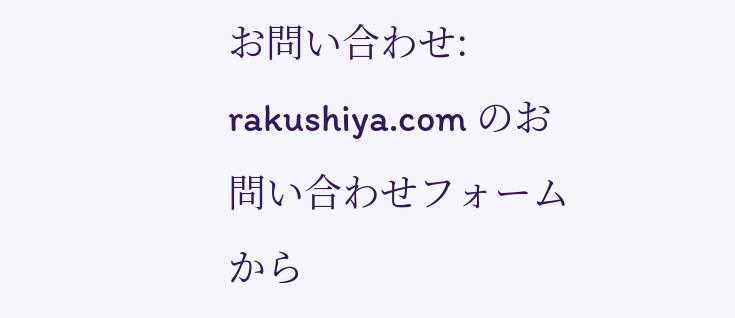お問い合わせ: rakushiya.com のお問い合わせフォームから